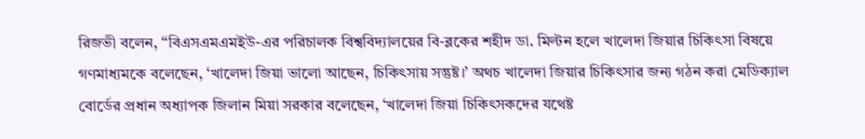রিজভী বলেন, ‘‘বিএসএমএমইউ-এর পরিচালক বিশ্ববিদ্যালয়ের বি-ব্লকের শহীদ ডা. মিল্টন হলে খালেদা জিয়ার চিকিৎসা বিষয়ে গণমাধ্যমকে বলেছেন, ‘খালেদা জিয়া ভালো আছেন, চিকিৎসায় সন্তুষ্ট।’ অথচ খালেদা জিয়ার চিকিৎসার জন্য গঠন করা মেডিক্যাল বোর্ডের প্রধান অধ্যাপক জিলান মিয়া সরকার বলেছেন, ‘খালেদা জিয়া চিকিৎসকদের যথেষ্ট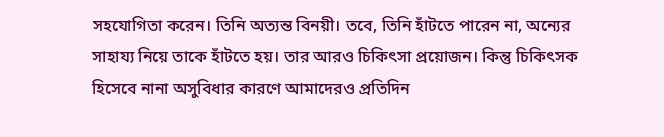সহযোগিতা করেন। তিনি অত্যন্ত বিনয়ী। তবে, তিনি হাঁটতে পারেন না, অন্যের সাহায্য নিয়ে তাকে হাঁটতে হয়। তার আরও চিকিৎসা প্রয়োজন। কিন্তু চিকিৎসক হিসেবে নানা অসুবিধার কারণে আমাদেরও প্রতিদিন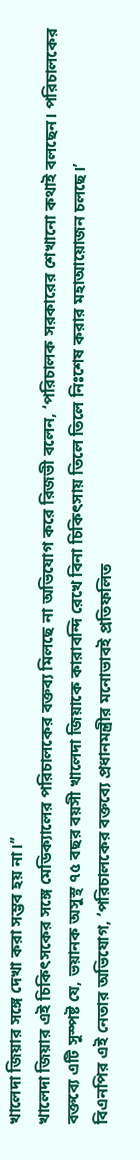খালেদা জিয়ার সঙ্গে দেখা করা সম্ভব হয় না।’’
খালেদা জিয়ার এই চিকিৎসকের সঙ্গে মেডিক্যালের পরিচালকের বক্তব্য মিলছে না অভিযোগ করে রিজভী বলেন, ‘পরিচালক সরকারের শেখানো কথাই বলছেন। পরিচালকের বক্তব্যে এটি সুস্পষ্ট যে, ভয়ানক অসুস্থ ৭৫ বছর বয়সী খালেদা জিয়াকে কারাবন্দি রেখে বিনা চিকিৎসায় তিলে তিলে নিঃশেষ করার মহাআয়োজন চলছে।’
বিএনপির এই নেতার অভিযোগ, ‘পরিচালকের বক্তব্যে প্রধানমন্ত্রীর মনোভাবই প্রতিফলিত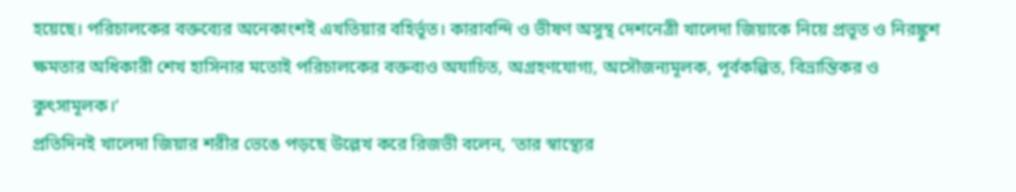হয়েছে। পরিচালকের বক্তব্যের অনেকাংশই এখতিয়ার বহির্ভূত। কারাবন্দি ও ভীষণ অসুস্থ দেশনেত্রী খালেদা জিয়াকে নিয়ে প্রভূত ও নিরঙ্কুশ ক্ষমতার অধিকারী শেখ হাসিনার মতোই পরিচালকের বক্তব্যও অযাচিত, অগ্রহণযোগ্য, অসৌজন্যমূলক, পূর্বকল্পিত, বিভ্রান্তিকর ও কুৎসামূলক।’
প্রতিদিনই খালেদা জিয়ার শরীর ভেঙে পড়ছে উল্লেখ করে রিজভী বলেন, ‘তার স্বাস্থ্যের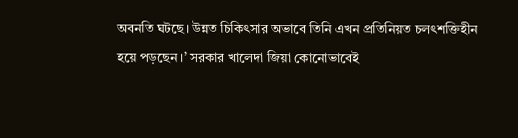অবনতি ঘটছে। উন্নত চিকিৎসার অভাবে তিনি এখন প্রতিনিয়ত চলৎশক্তিহীন হয়ে পড়ছেন।’ সরকার খালেদা জিয়া কোনোভাবেই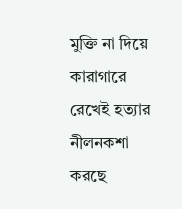মুক্তি না দিয়ে কারাগারে রেখেই হত্যার নীলনকশা করছে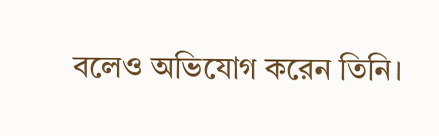বলেও অভিযোগ করেন তিনি।